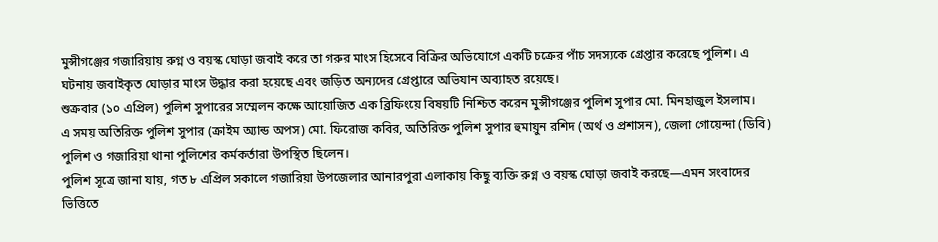মুন্সীগঞ্জের গজারিয়ায় রুগ্ন ও বয়স্ক ঘোড়া জবাই করে তা গরুর মাংস হিসেবে বিক্রির অভিযোগে একটি চক্রের পাঁচ সদস্যকে গ্রেপ্তার করেছে পুলিশ। এ ঘটনায় জবাইকৃত ঘোড়ার মাংস উদ্ধার করা হয়েছে এবং জড়িত অন্যদের গ্রেপ্তারে অভিযান অব্যাহত রয়েছে।
শুক্রবার (১০ এপ্রিল) পুলিশ সুপারের সম্মেলন কক্ষে আয়োজিত এক ব্রিফিংয়ে বিষয়টি নিশ্চিত করেন মুন্সীগঞ্জের পুলিশ সুপার মো. মিনহাজুল ইসলাম।
এ সময় অতিরিক্ত পুলিশ সুপার (ক্রাইম অ্যান্ড অপস) মো. ফিরোজ কবির, অতিরিক্ত পুলিশ সুপার হুমায়ুন রশিদ (অর্থ ও প্রশাসন), জেলা গোয়েন্দা (ডিবি) পুলিশ ও গজারিয়া থানা পুলিশের কর্মকর্তারা উপস্থিত ছিলেন।
পুলিশ সূত্রে জানা যায়, গত ৮ এপ্রিল সকালে গজারিয়া উপজেলার আনারপুরা এলাকায় কিছু ব্যক্তি রুগ্ন ও বয়স্ক ঘোড়া জবাই করছে—এমন সংবাদের ভিত্তিতে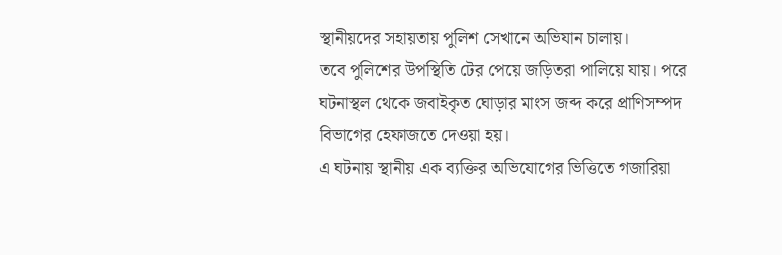স্থানীয়দের সহায়তায় পুলিশ সেখানে অভিযান চালায়।
তবে পুলিশের উপস্থিতি টের পেয়ে জড়িতরা পালিয়ে যায়। পরে ঘটনাস্থল থেকে জবাইকৃত ঘোড়ার মাংস জব্দ করে প্রাণিসম্পদ বিভাগের হেফাজতে দেওয়া হয়।
এ ঘটনায় স্থানীয় এক ব্যক্তির অভিযোগের ভিত্তিতে গজারিয়া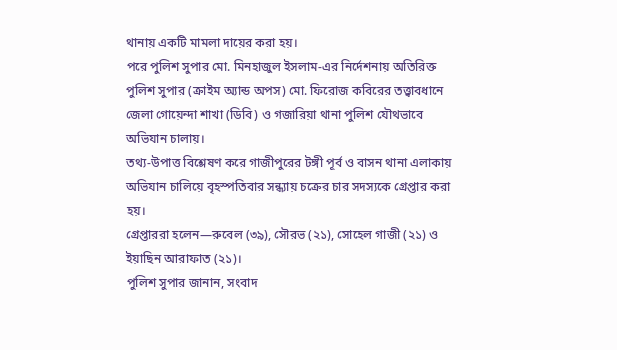থানায় একটি মামলা দায়ের করা হয়।
পরে পুলিশ সুপার মো. মিনহাজুল ইসলাম-এর নির্দেশনায় অতিরিক্ত পুলিশ সুপার (ক্রাইম অ্যান্ড অপস) মো. ফিরোজ কবিরের তত্ত্বাবধানে জেলা গোয়েন্দা শাখা (ডিবি) ও গজারিয়া থানা পুলিশ যৌথভাবে অভিযান চালায়।
তথ্য-উপাত্ত বিশ্লেষণ করে গাজীপুরের টঙ্গী পূর্ব ও বাসন থানা এলাকায় অভিযান চালিয়ে বৃহস্পতিবার সন্ধ্যায় চক্রের চার সদস্যকে গ্রেপ্তার করা হয়।
গ্রেপ্তাররা হলেন—রুবেল (৩৯), সৌরভ (২১), সোহেল গাজী (২১) ও ইয়াছিন আরাফাত (২১)।
পুলিশ সুপার জানান, সংবাদ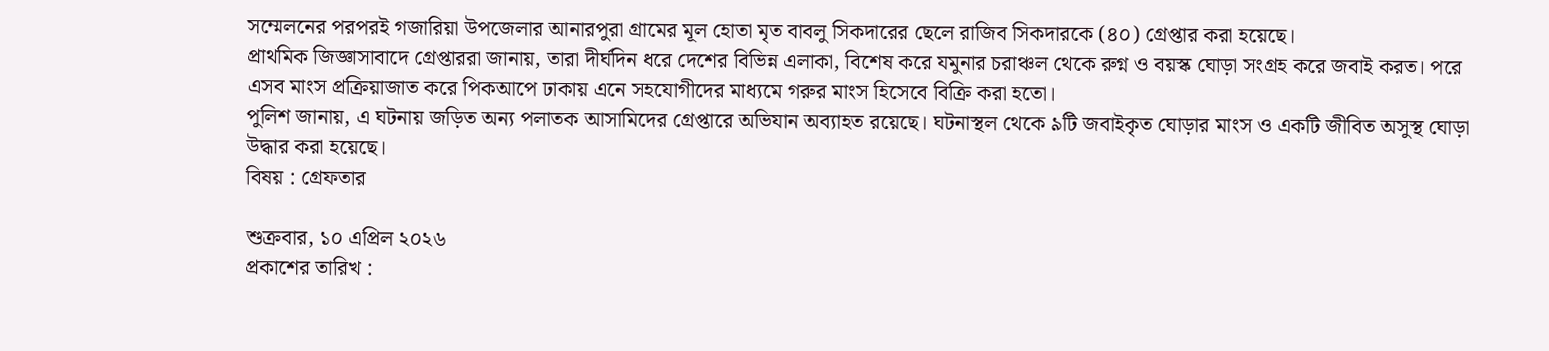সম্মেলনের পরপরই গজারিয়া উপজেলার আনারপুরা গ্রামের মূল হোতা মৃত বাবলু সিকদারের ছেলে রাজিব সিকদারকে (৪০) গ্রেপ্তার করা হয়েছে।
প্রাথমিক জিজ্ঞাসাবাদে গ্রেপ্তাররা জানায়, তারা দীর্ঘদিন ধরে দেশের বিভিন্ন এলাকা, বিশেষ করে যমুনার চরাঞ্চল থেকে রুগ্ন ও বয়স্ক ঘোড়া সংগ্রহ করে জবাই করত। পরে এসব মাংস প্রক্রিয়াজাত করে পিকআপে ঢাকায় এনে সহযোগীদের মাধ্যমে গরুর মাংস হিসেবে বিক্রি করা হতো।
পুলিশ জানায়, এ ঘটনায় জড়িত অন্য পলাতক আসামিদের গ্রেপ্তারে অভিযান অব্যাহত রয়েছে। ঘটনাস্থল থেকে ৯টি জবাইকৃত ঘোড়ার মাংস ও একটি জীবিত অসুস্থ ঘোড়া উদ্ধার করা হয়েছে।
বিষয় : গ্রেফতার

শুক্রবার, ১০ এপ্রিল ২০২৬
প্রকাশের তারিখ :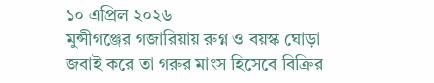১০ এপ্রিল ২০২৬
মুন্সীগঞ্জের গজারিয়ায় রুগ্ন ও বয়স্ক ঘোড়া জবাই করে তা গরুর মাংস হিসেবে বিক্রির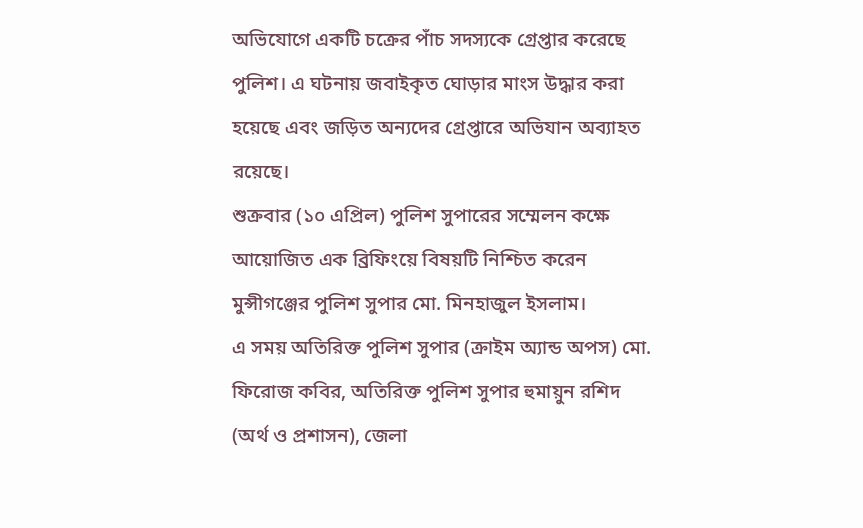অভিযোগে একটি চক্রের পাঁচ সদস্যকে গ্রেপ্তার করেছে পুলিশ। এ ঘটনায় জবাইকৃত ঘোড়ার মাংস উদ্ধার করা হয়েছে এবং জড়িত অন্যদের গ্রেপ্তারে অভিযান অব্যাহত রয়েছে।
শুক্রবার (১০ এপ্রিল) পুলিশ সুপারের সম্মেলন কক্ষে আয়োজিত এক ব্রিফিংয়ে বিষয়টি নিশ্চিত করেন মুন্সীগঞ্জের পুলিশ সুপার মো. মিনহাজুল ইসলাম।
এ সময় অতিরিক্ত পুলিশ সুপার (ক্রাইম অ্যান্ড অপস) মো. ফিরোজ কবির, অতিরিক্ত পুলিশ সুপার হুমায়ুন রশিদ (অর্থ ও প্রশাসন), জেলা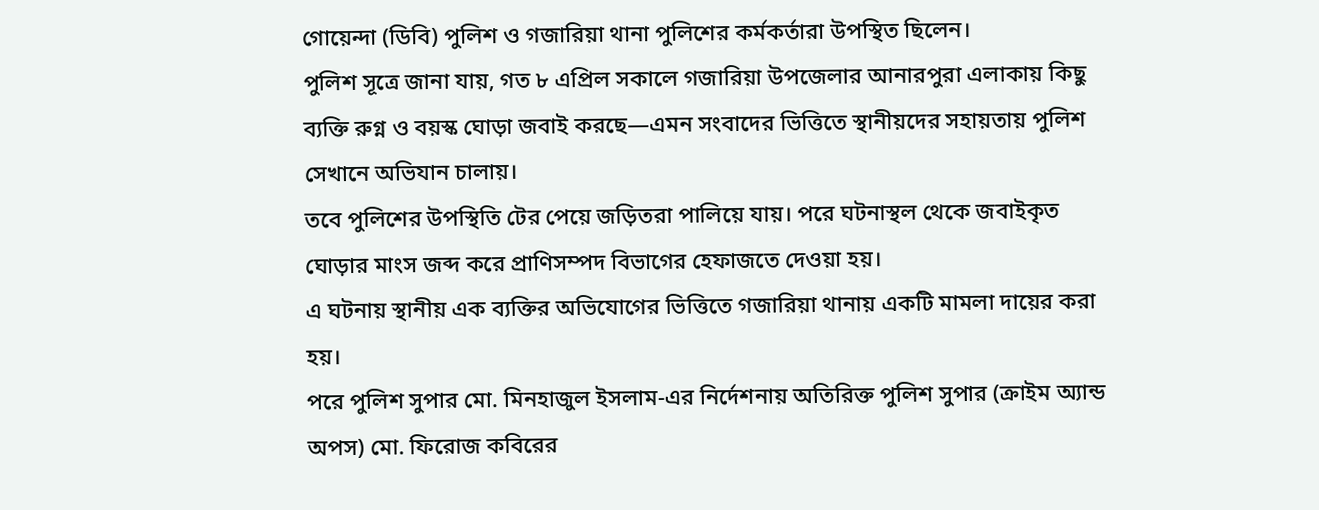গোয়েন্দা (ডিবি) পুলিশ ও গজারিয়া থানা পুলিশের কর্মকর্তারা উপস্থিত ছিলেন।
পুলিশ সূত্রে জানা যায়, গত ৮ এপ্রিল সকালে গজারিয়া উপজেলার আনারপুরা এলাকায় কিছু ব্যক্তি রুগ্ন ও বয়স্ক ঘোড়া জবাই করছে—এমন সংবাদের ভিত্তিতে স্থানীয়দের সহায়তায় পুলিশ সেখানে অভিযান চালায়।
তবে পুলিশের উপস্থিতি টের পেয়ে জড়িতরা পালিয়ে যায়। পরে ঘটনাস্থল থেকে জবাইকৃত ঘোড়ার মাংস জব্দ করে প্রাণিসম্পদ বিভাগের হেফাজতে দেওয়া হয়।
এ ঘটনায় স্থানীয় এক ব্যক্তির অভিযোগের ভিত্তিতে গজারিয়া থানায় একটি মামলা দায়ের করা হয়।
পরে পুলিশ সুপার মো. মিনহাজুল ইসলাম-এর নির্দেশনায় অতিরিক্ত পুলিশ সুপার (ক্রাইম অ্যান্ড অপস) মো. ফিরোজ কবিরের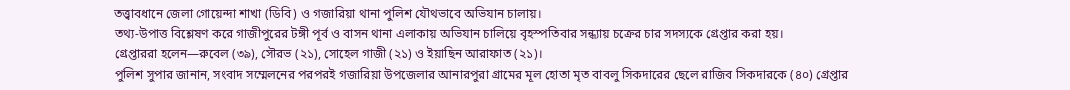তত্ত্বাবধানে জেলা গোয়েন্দা শাখা (ডিবি) ও গজারিয়া থানা পুলিশ যৌথভাবে অভিযান চালায়।
তথ্য-উপাত্ত বিশ্লেষণ করে গাজীপুরের টঙ্গী পূর্ব ও বাসন থানা এলাকায় অভিযান চালিয়ে বৃহস্পতিবার সন্ধ্যায় চক্রের চার সদস্যকে গ্রেপ্তার করা হয়।
গ্রেপ্তাররা হলেন—রুবেল (৩৯), সৌরভ (২১), সোহেল গাজী (২১) ও ইয়াছিন আরাফাত (২১)।
পুলিশ সুপার জানান, সংবাদ সম্মেলনের পরপরই গজারিয়া উপজেলার আনারপুরা গ্রামের মূল হোতা মৃত বাবলু সিকদারের ছেলে রাজিব সিকদারকে (৪০) গ্রেপ্তার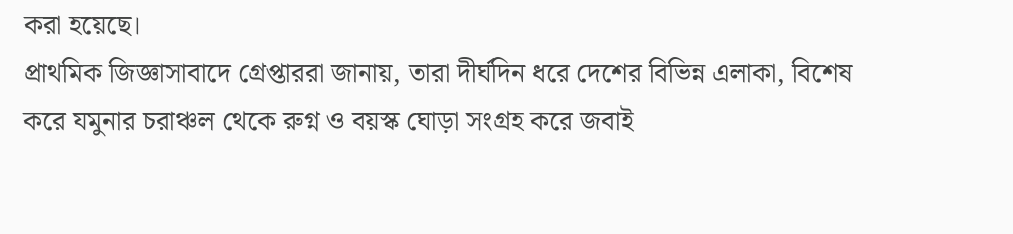করা হয়েছে।
প্রাথমিক জিজ্ঞাসাবাদে গ্রেপ্তাররা জানায়, তারা দীর্ঘদিন ধরে দেশের বিভিন্ন এলাকা, বিশেষ করে যমুনার চরাঞ্চল থেকে রুগ্ন ও বয়স্ক ঘোড়া সংগ্রহ করে জবাই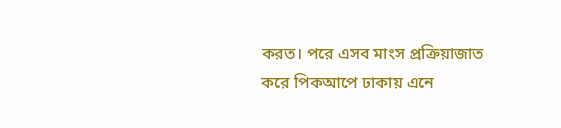করত। পরে এসব মাংস প্রক্রিয়াজাত করে পিকআপে ঢাকায় এনে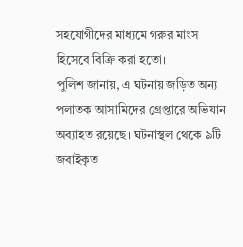সহযোগীদের মাধ্যমে গরুর মাংস হিসেবে বিক্রি করা হতো।
পুলিশ জানায়, এ ঘটনায় জড়িত অন্য পলাতক আসামিদের গ্রেপ্তারে অভিযান অব্যাহত রয়েছে। ঘটনাস্থল থেকে ৯টি জবাইকৃত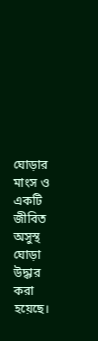ঘোড়ার মাংস ও একটি জীবিত অসুস্থ ঘোড়া উদ্ধার করা হয়েছে।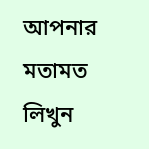আপনার মতামত লিখুন